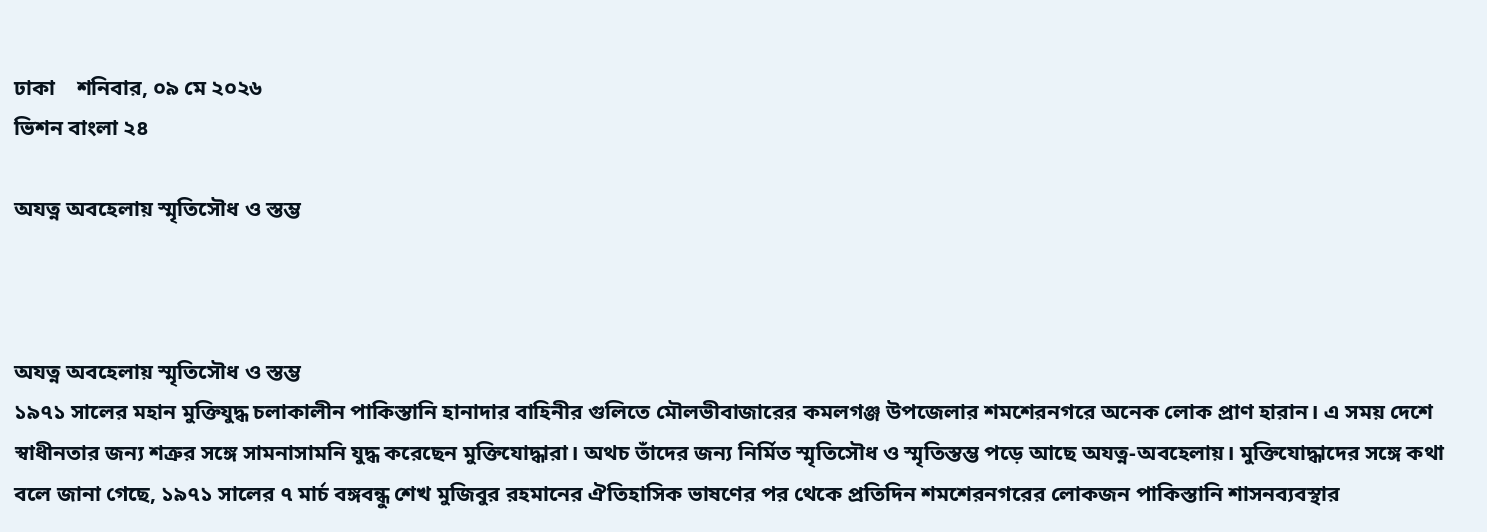ঢাকা    শনিবার, ০৯ মে ২০২৬
ভিশন বাংলা ২৪

অযত্ন অবহেলায় স্মৃতিসৌধ ও স্তম্ভ



অযত্ন অবহেলায় স্মৃতিসৌধ ও স্তম্ভ
১৯৭১ সালের মহান মুক্তিযুদ্ধ চলাকালীন পাকিস্তানি হানাদার বাহিনীর গুলিতে মৌলভীবাজারের কমলগঞ্জ উপজেলার শমশেরনগরে অনেক লোক প্রাণ হারান। এ সময় দেশে স্বাধীনতার জন্য শত্রুর সঙ্গে সামনাসামনি যুদ্ধ করেছেন মুক্তিযোদ্ধারা। অথচ তাঁদের জন্য নির্মিত স্মৃতিসৌধ ও স্মৃতিস্তম্ভ পড়ে আছে অযত্ন-অবহেলায়। মুক্তিযোদ্ধাদের সঙ্গে কথা বলে জানা গেছে, ১৯৭১ সালের ৭ মার্চ বঙ্গবন্ধু শেখ মুজিবুর রহমানের ঐতিহাসিক ভাষণের পর থেকে প্রতিদিন শমশেরনগরের লোকজন পাকিস্তানি শাসনব্যবস্থার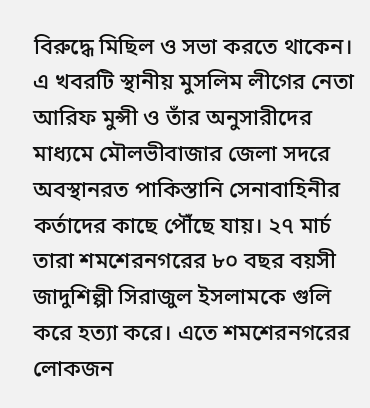বিরুদ্ধে মিছিল ও সভা করতে থাকেন। এ খবরটি স্থানীয় মুসলিম লীগের নেতা আরিফ মুন্সী ও তাঁর অনুসারীদের মাধ্যমে মৌলভীবাজার জেলা সদরে অবস্থানরত পাকিস্তানি সেনাবাহিনীর কর্তাদের কাছে পৌঁছে যায়। ২৭ মার্চ তারা শমশেরনগরের ৮০ বছর বয়সী জাদুশিল্পী সিরাজুল ইসলামকে গুলি করে হত্যা করে। এতে শমশেরনগরের লোকজন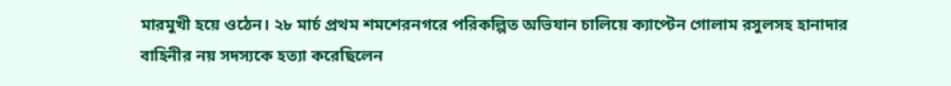মারমুখী হয়ে ওঠেন। ২৮ মার্চ প্রথম শমশেরনগরে পরিকল্পিত অভিযান চালিয়ে ক্যাপ্টেন গোলাম রসুলসহ হানাদার বাহিনীর নয় সদস্যকে হত্যা করেছিলেন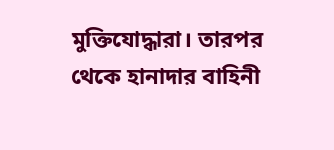মুক্তিযোদ্ধারা। তারপর থেকে হানাদার বাহিনী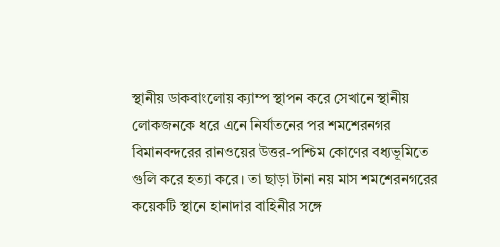স্থানীয় ডাকবাংলোয় ক্যাম্প স্থাপন করে সেখানে স্থানীয় লোকজনকে ধরে এনে নির্যাতনের পর শমশেরনগর বিমানবন্দরের রানওয়ের উত্তর-পশ্চিম কোণের বধ্যভূমিতে গুলি করে হত্যা করে। তা ছাড়া টানা নয় মাস শমশেরনগরের কয়েকটি স্থানে হানাদার বাহিনীর সঙ্গে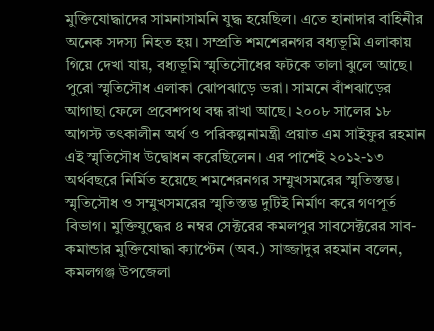মুক্তিযোদ্ধাদের সামনাসামনি যুদ্ধ হয়েছিল। এতে হানাদার বাহিনীর অনেক সদস্য নিহত হয়। সম্প্রতি শমশেরনগর বধ্যভূমি এলাকায় গিয়ে দেখা যায়, বধ্যভূমি স্মৃতিসৌধের ফটকে তালা ঝুলে আছে। পুরো স্মৃতিসৌধ এলাকা ঝোপঝাড়ে ভরা। সামনে বাঁশঝাড়ের আগাছা ফেলে প্রবেশপথ বন্ধ রাখা আছে। ২০০৮ সালের ১৮ আগস্ট তৎকালীন অর্থ ও পরিকল্পনামন্ত্রী প্রয়াত এম সাইফুর রহমান এই স্মৃতিসৌধ উদ্বোধন করেছিলেন। এর পাশেই ২০১২-১৩ অর্থবছরে নির্মিত হয়েছে শমশেরনগর সম্মুখসমরের স্মৃতিস্তম্ভ। স্মৃতিসৌধ ও সম্মুখসমরের স্মৃতিস্তম্ভ দুটিই নির্মাণ করে গণপূর্ত বিভাগ। মুক্তিযুদ্ধের ৪ নম্বর সেক্টরের কমলপুর সাবসেক্টরের সাব-কমান্ডার মুক্তিযোদ্ধা ক্যাপ্টেন (অব.) সাজ্জাদুর রহমান বলেন, কমলগঞ্জ উপজেলা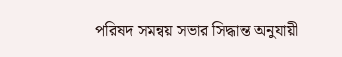পরিষদ সমন্বয় সভার সিদ্ধান্ত অনুযায়ী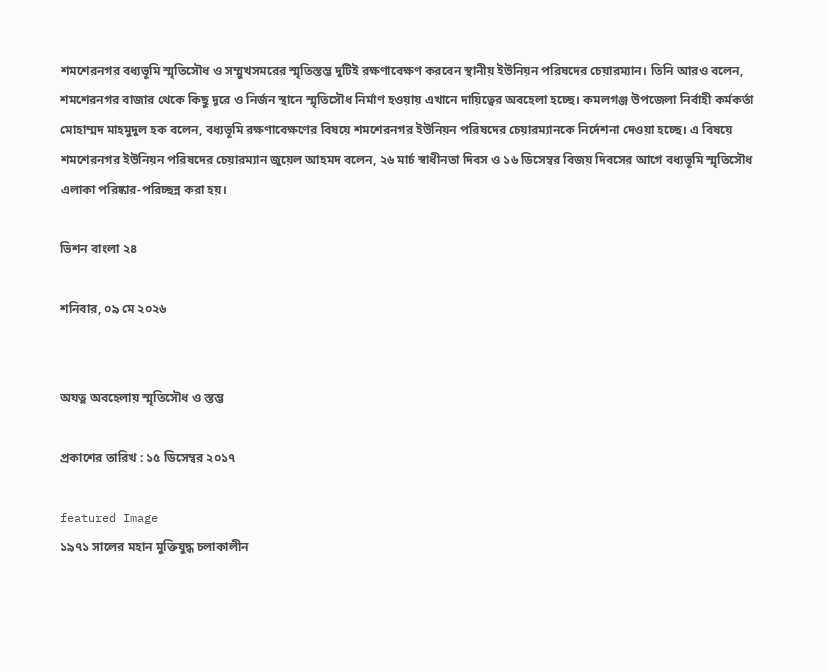শমশেরনগর বধ্যভূমি স্মৃতিসৌধ ও সম্মুখসমরের স্মৃতিস্তম্ভ দুটিই রক্ষণাবেক্ষণ করবেন স্থানীয় ইউনিয়ন পরিষদের চেয়ারম্যান। তিনি আরও বলেন, শমশেরনগর বাজার থেকে কিছু দূরে ও নির্জন স্থানে স্মৃতিসৌধ নির্মাণ হওয়ায় এখানে দায়িত্বের অবহেলা হচ্ছে। কমলগঞ্জ উপজেলা নির্বাহী কর্মকর্তা মোহাম্মদ মাহমুদুল হক বলেন, বধ্যভূমি রক্ষণাবেক্ষণের বিষয়ে শমশেরনগর ইউনিয়ন পরিষদের চেয়ারম্যানকে নির্দেশনা দেওয়া হচ্ছে। এ বিষয়ে শমশেরনগর ইউনিয়ন পরিষদের চেয়ারম্যান জুয়েল আহমদ বলেন, ২৬ মার্চ স্বাধীনতা দিবস ও ১৬ ডিসেম্বর বিজয় দিবসের আগে বধ্যভূমি স্মৃতিসৌধ এলাকা পরিষ্কার-পরিচ্ছন্ন করা হয়।

ভিশন বাংলা ২৪

শনিবার, ০৯ মে ২০২৬


অযত্ন অবহেলায় স্মৃতিসৌধ ও স্তম্ভ

প্রকাশের তারিখ : ১৫ ডিসেম্বর ২০১৭

featured Image
১৯৭১ সালের মহান মুক্তিযুদ্ধ চলাকালীন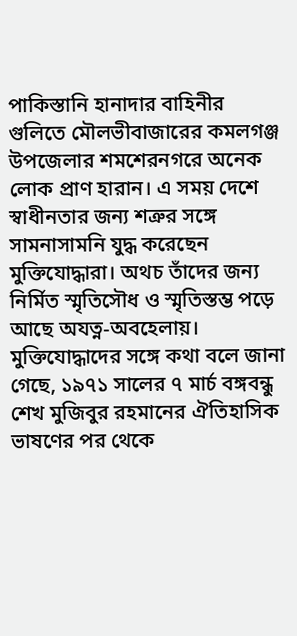পাকিস্তানি হানাদার বাহিনীর গুলিতে মৌলভীবাজারের কমলগঞ্জ উপজেলার শমশেরনগরে অনেক লোক প্রাণ হারান। এ সময় দেশে স্বাধীনতার জন্য শত্রুর সঙ্গে সামনাসামনি যুদ্ধ করেছেন মুক্তিযোদ্ধারা। অথচ তাঁদের জন্য নির্মিত স্মৃতিসৌধ ও স্মৃতিস্তম্ভ পড়ে আছে অযত্ন-অবহেলায়। মুক্তিযোদ্ধাদের সঙ্গে কথা বলে জানা গেছে, ১৯৭১ সালের ৭ মার্চ বঙ্গবন্ধু শেখ মুজিবুর রহমানের ঐতিহাসিক ভাষণের পর থেকে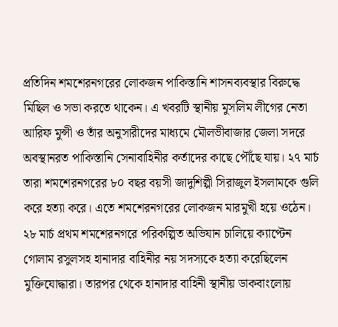প্রতিদিন শমশেরনগরের লোকজন পাকিস্তানি শাসনব্যবস্থার বিরুদ্ধে মিছিল ও সভা করতে থাকেন। এ খবরটি স্থানীয় মুসলিম লীগের নেতা আরিফ মুন্সী ও তাঁর অনুসারীদের মাধ্যমে মৌলভীবাজার জেলা সদরে অবস্থানরত পাকিস্তানি সেনাবাহিনীর কর্তাদের কাছে পৌঁছে যায়। ২৭ মার্চ তারা শমশেরনগরের ৮০ বছর বয়সী জাদুশিল্পী সিরাজুল ইসলামকে গুলি করে হত্যা করে। এতে শমশেরনগরের লোকজন মারমুখী হয়ে ওঠেন। ২৮ মার্চ প্রথম শমশেরনগরে পরিকল্পিত অভিযান চালিয়ে ক্যাপ্টেন গোলাম রসুলসহ হানাদার বাহিনীর নয় সদস্যকে হত্যা করেছিলেন মুক্তিযোদ্ধারা। তারপর থেকে হানাদার বাহিনী স্থানীয় ডাকবাংলোয়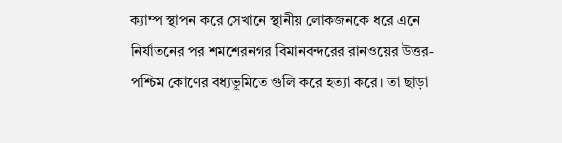ক্যাম্প স্থাপন করে সেখানে স্থানীয় লোকজনকে ধরে এনে নির্যাতনের পর শমশেরনগর বিমানবন্দরের রানওয়ের উত্তর-পশ্চিম কোণের বধ্যভূমিতে গুলি করে হত্যা করে। তা ছাড়া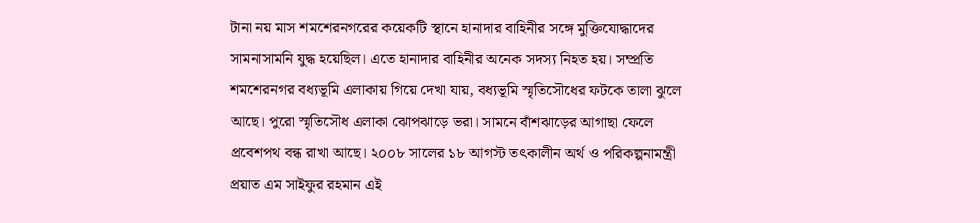টানা নয় মাস শমশেরনগরের কয়েকটি স্থানে হানাদার বাহিনীর সঙ্গে মুক্তিযোদ্ধাদের সামনাসামনি যুদ্ধ হয়েছিল। এতে হানাদার বাহিনীর অনেক সদস্য নিহত হয়। সম্প্রতি শমশেরনগর বধ্যভূমি এলাকায় গিয়ে দেখা যায়, বধ্যভূমি স্মৃতিসৌধের ফটকে তালা ঝুলে আছে। পুরো স্মৃতিসৌধ এলাকা ঝোপঝাড়ে ভরা। সামনে বাঁশঝাড়ের আগাছা ফেলে প্রবেশপথ বন্ধ রাখা আছে। ২০০৮ সালের ১৮ আগস্ট তৎকালীন অর্থ ও পরিকল্পনামন্ত্রী প্রয়াত এম সাইফুর রহমান এই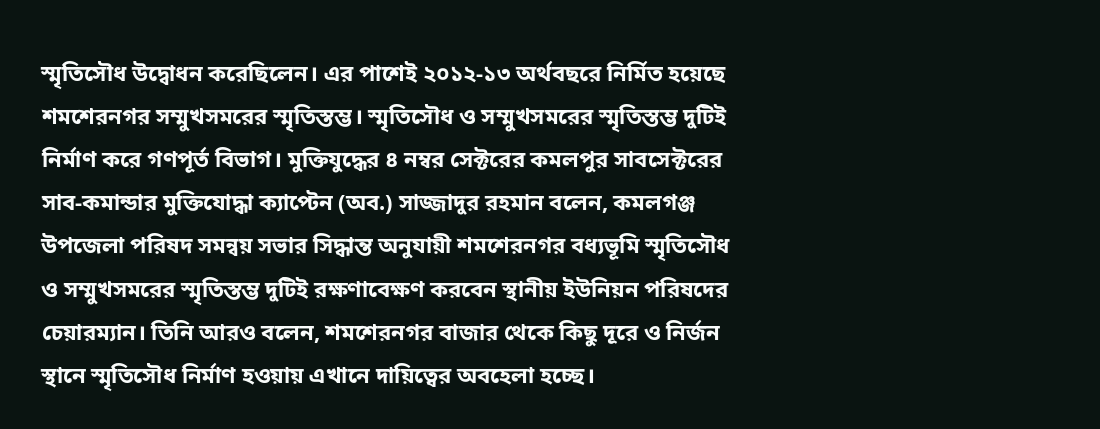স্মৃতিসৌধ উদ্বোধন করেছিলেন। এর পাশেই ২০১২-১৩ অর্থবছরে নির্মিত হয়েছে শমশেরনগর সম্মুখসমরের স্মৃতিস্তম্ভ। স্মৃতিসৌধ ও সম্মুখসমরের স্মৃতিস্তম্ভ দুটিই নির্মাণ করে গণপূর্ত বিভাগ। মুক্তিযুদ্ধের ৪ নম্বর সেক্টরের কমলপুর সাবসেক্টরের সাব-কমান্ডার মুক্তিযোদ্ধা ক্যাপ্টেন (অব.) সাজ্জাদুর রহমান বলেন, কমলগঞ্জ উপজেলা পরিষদ সমন্বয় সভার সিদ্ধান্ত অনুযায়ী শমশেরনগর বধ্যভূমি স্মৃতিসৌধ ও সম্মুখসমরের স্মৃতিস্তম্ভ দুটিই রক্ষণাবেক্ষণ করবেন স্থানীয় ইউনিয়ন পরিষদের চেয়ারম্যান। তিনি আরও বলেন, শমশেরনগর বাজার থেকে কিছু দূরে ও নির্জন স্থানে স্মৃতিসৌধ নির্মাণ হওয়ায় এখানে দায়িত্বের অবহেলা হচ্ছে।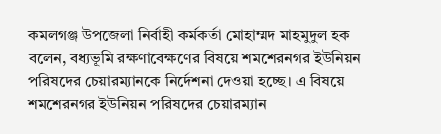কমলগঞ্জ উপজেলা নির্বাহী কর্মকর্তা মোহাম্মদ মাহমুদুল হক বলেন, বধ্যভূমি রক্ষণাবেক্ষণের বিষয়ে শমশেরনগর ইউনিয়ন পরিষদের চেয়ারম্যানকে নির্দেশনা দেওয়া হচ্ছে। এ বিষয়ে শমশেরনগর ইউনিয়ন পরিষদের চেয়ারম্যান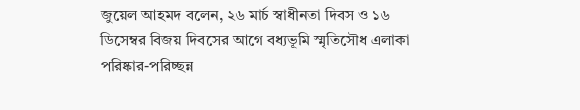জুয়েল আহমদ বলেন, ২৬ মার্চ স্বাধীনতা দিবস ও ১৬ ডিসেম্বর বিজয় দিবসের আগে বধ্যভূমি স্মৃতিসৌধ এলাকা পরিষ্কার-পরিচ্ছন্ন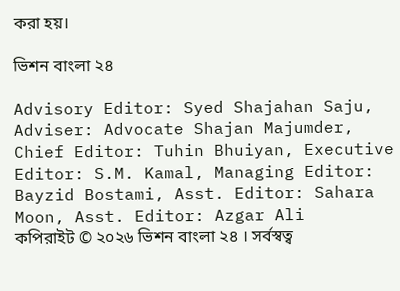করা হয়।

ভিশন বাংলা ২৪

Advisory Editor: Syed Shajahan Saju, Adviser: Advocate Shajan Majumder, Chief Editor: Tuhin Bhuiyan, Executive Editor: S.M. Kamal, Managing Editor: Bayzid Bostami, Asst. Editor: Sahara Moon, Asst. Editor: Azgar Ali
কপিরাইট © ২০২৬ ভিশন বাংলা ২৪ । সর্বস্বত্ব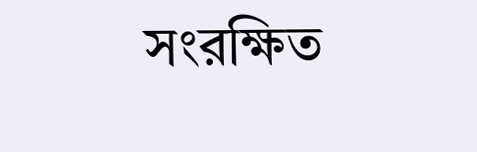সংরক্ষিত